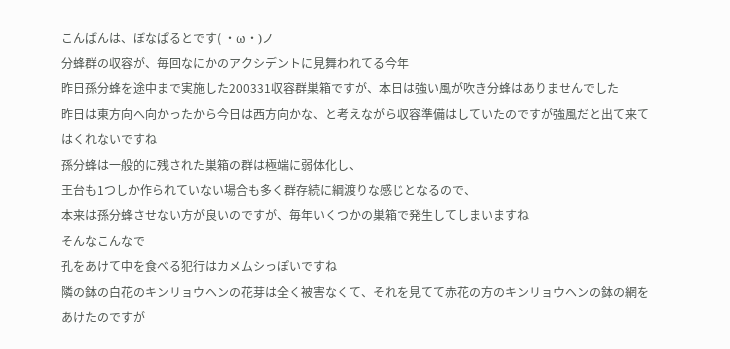こんばんは、ぼなぱるとです( ・ω・)ノ
分蜂群の収容が、毎回なにかのアクシデントに見舞われてる今年
昨日孫分蜂を途中まで実施した200331収容群巣箱ですが、本日は強い風が吹き分蜂はありませんでした
昨日は東方向へ向かったから今日は西方向かな、と考えながら収容準備はしていたのですが強風だと出て来てはくれないですね
孫分蜂は一般的に残された巣箱の群は極端に弱体化し、
王台も1つしか作られていない場合も多く群存続に綱渡りな感じとなるので、
本来は孫分蜂させない方が良いのですが、毎年いくつかの巣箱で発生してしまいますね
そんなこんなで
孔をあけて中を食べる犯行はカメムシっぽいですね
隣の鉢の白花のキンリョウヘンの花芽は全く被害なくて、それを見てて赤花の方のキンリョウヘンの鉢の網をあけたのですが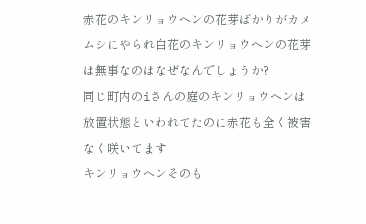赤花のキンリョウヘンの花芽ばかりがカメムシにやられ白花のキンリョウヘンの花芽は無事なのはなぜなんでしょうか?
同じ町内のiさんの庭のキンリョウヘンは放置状態といわれてたのに赤花も全く被害なく咲いてます
キンリョウヘンそのも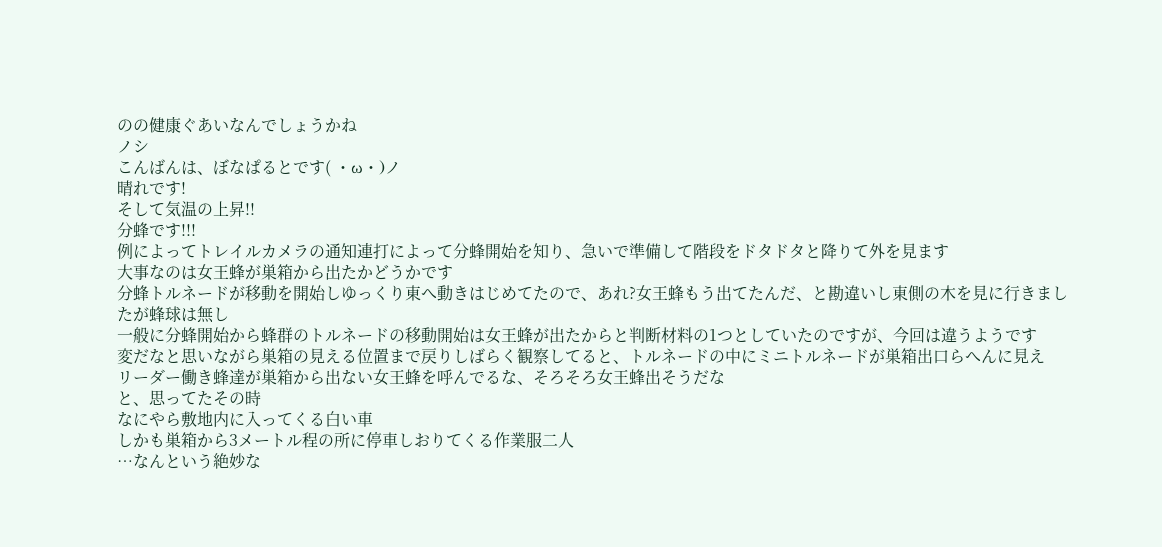のの健康ぐあいなんでしょうかね
ノシ
こんばんは、ぼなぱるとです( ・ω・)ノ
晴れです!
そして気温の上昇!!
分蜂です!!!
例によってトレイルカメラの通知連打によって分蜂開始を知り、急いで準備して階段をドタドタと降りて外を見ます
大事なのは女王蜂が巣箱から出たかどうかです
分蜂トルネードが移動を開始しゆっくり東へ動きはじめてたので、あれ?女王蜂もう出てたんだ、と勘違いし東側の木を見に行きましたが蜂球は無し
一般に分蜂開始から蜂群のトルネードの移動開始は女王蜂が出たからと判断材料の1つとしていたのですが、今回は違うようです
変だなと思いながら巣箱の見える位置まで戻りしばらく観察してると、トルネードの中にミニトルネードが巣箱出口らへんに見え
リーダー働き蜂達が巣箱から出ない女王蜂を呼んでるな、そろそろ女王蜂出そうだな
と、思ってたその時
なにやら敷地内に入ってくる白い車
しかも巣箱から3メートル程の所に停車しおりてくる作業服二人
…なんという絶妙な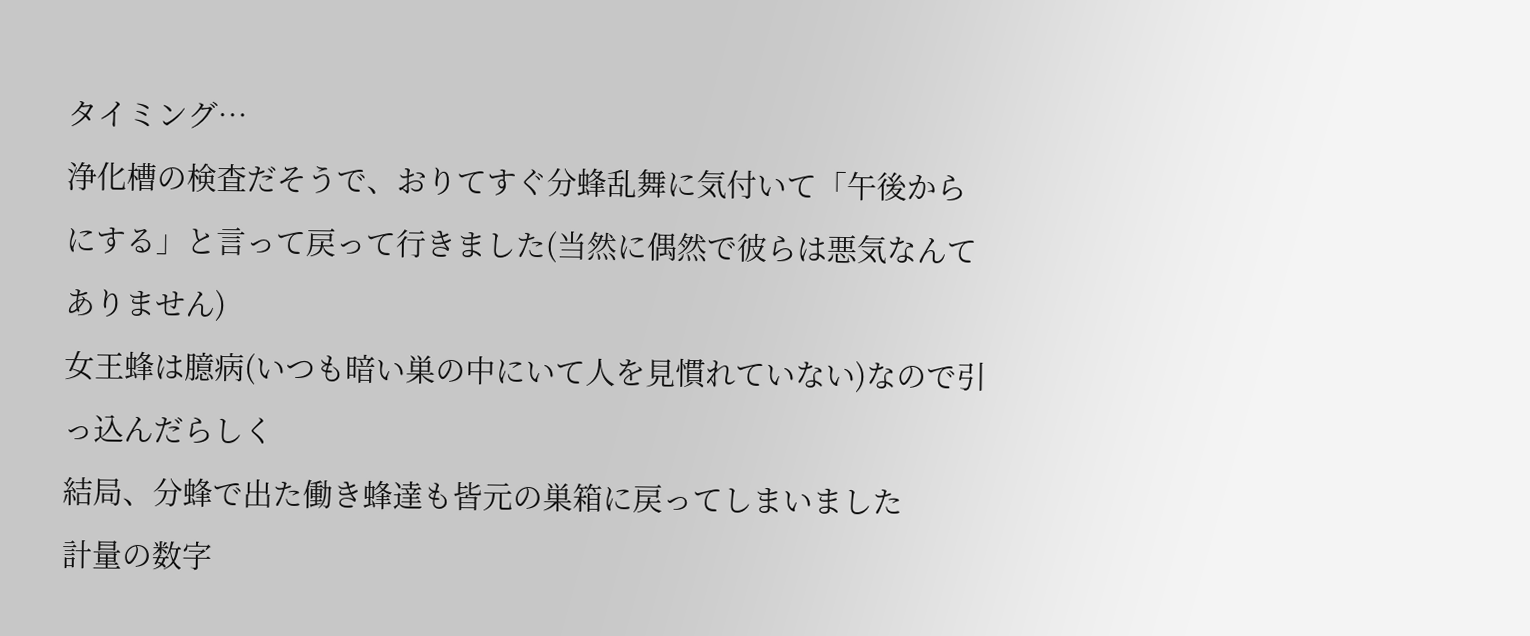タイミング…
浄化槽の検査だそうで、おりてすぐ分蜂乱舞に気付いて「午後からにする」と言って戻って行きました(当然に偶然で彼らは悪気なんてありません)
女王蜂は臆病(いつも暗い巣の中にいて人を見慣れていない)なので引っ込んだらしく
結局、分蜂で出た働き蜂達も皆元の巣箱に戻ってしまいました
計量の数字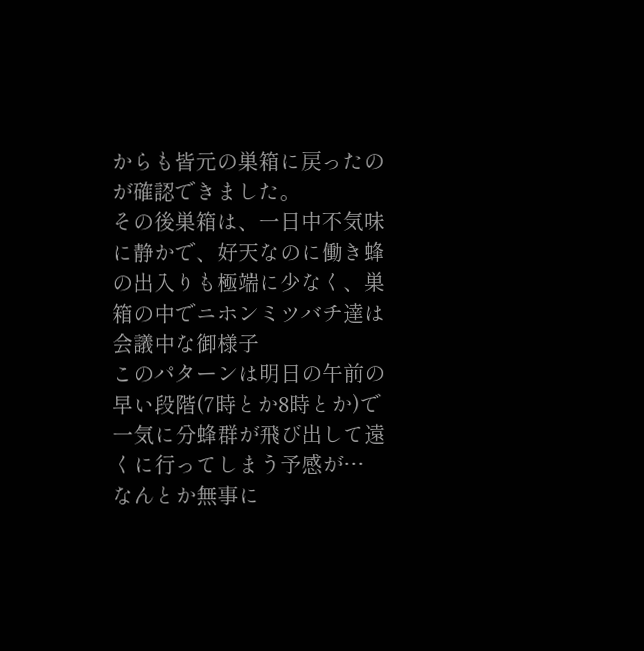からも皆元の巣箱に戻ったのが確認できました。
その後巣箱は、一日中不気味に静かで、好天なのに働き蜂の出入りも極端に少なく、巣箱の中でニホンミツバチ達は会議中な御様子
このパターンは明日の午前の早い段階(7時とか8時とか)で一気に分蜂群が飛び出して遠くに行ってしまう予感が…
なんとか無事に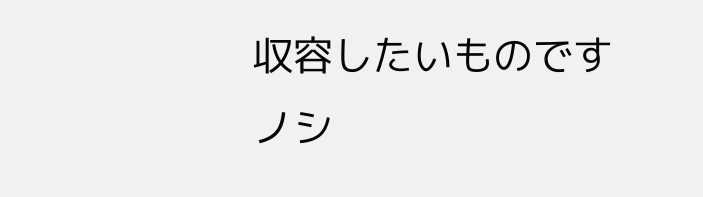収容したいものです
ノシ